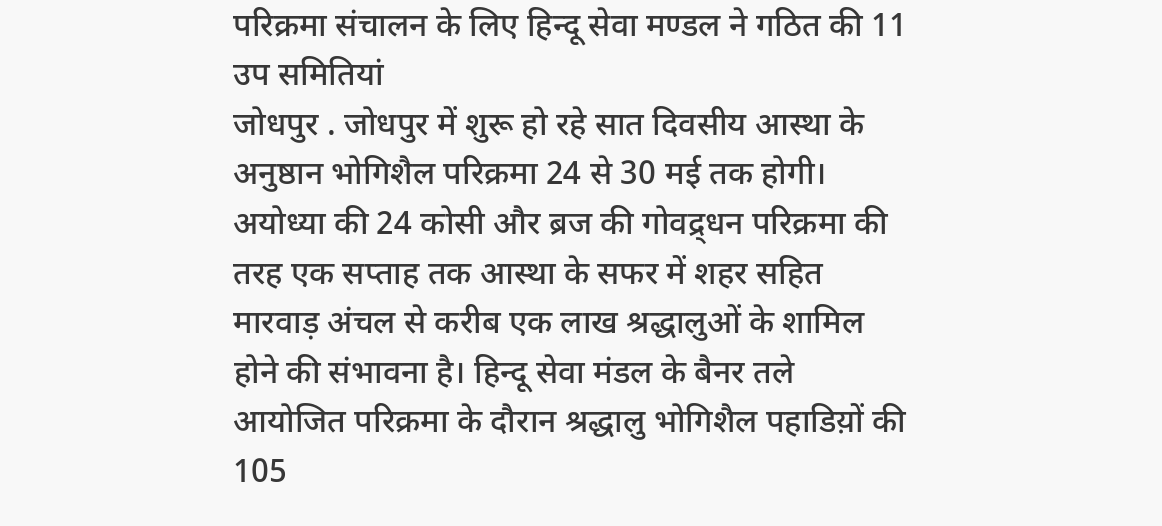परिक्रमा संचालन के लिए हिन्दू सेवा मण्डल ने गठित की 11 उप समितियां
जोधपुर . जोधपुर में शुरू हो रहे सात दिवसीय आस्था के अनुष्ठान भोगिशैल परिक्रमा 24 से 30 मई तक होगी। अयोध्या की 24 कोसी और ब्रज की गोवद्र्धन परिक्रमा की तरह एक सप्ताह तक आस्था के सफर में शहर सहित मारवाड़ अंचल से करीब एक लाख श्रद्धालुओं के शामिल होने की संभावना है। हिन्दू सेवा मंडल के बैनर तले आयोजित परिक्रमा के दौरान श्रद्धालु भोगिशैल पहाडिय़ों की 105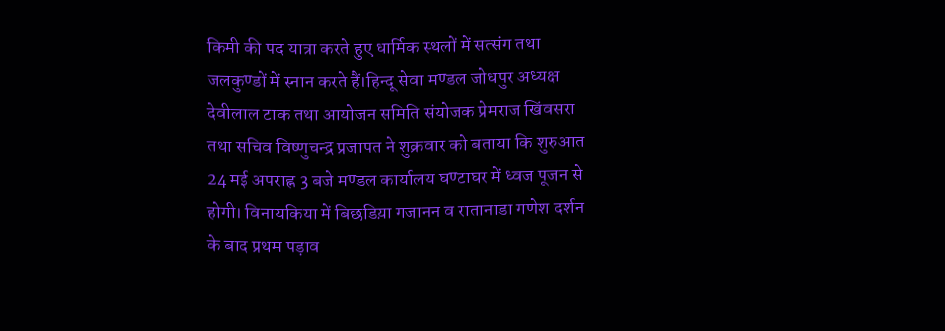किमी की पद यात्रा करते हुए धार्मिक स्थलों में सत्संग तथा जलकुण्डों में स्नान करते हैं।हिन्दू सेवा मण्डल जोधपुर अध्यक्ष देवीलाल टाक तथा आयोजन समिति संयोजक प्रेमराज खिंवसरा तथा सचिव विष्णुचन्द्र प्रजापत ने शुक्रवार को बताया कि शुरुआत 24 मई अपराह्न 3 बजे मण्डल कार्यालय घण्टाघर में ध्वज पूजन से होगी। विनायकिया में बिछडिय़ा गजानन व रातानाडा गणेश दर्शन के बाद प्रथम पड़ाव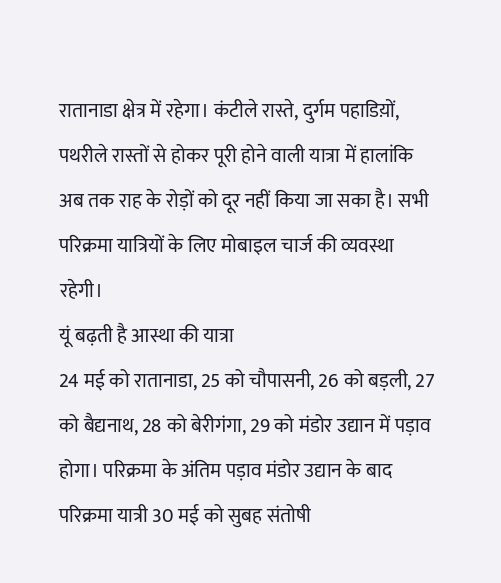रातानाडा क्षेत्र में रहेगा। कंटीले रास्ते, दुर्गम पहाडिय़ों, पथरीले रास्तों से होकर पूरी होने वाली यात्रा में हालांकि अब तक राह के रोड़ों को दूर नहीं किया जा सका है। सभी परिक्रमा यात्रियों के लिए मोबाइल चार्ज की व्यवस्था रहेगी।
यूं बढ़ती है आस्था की यात्रा
24 मई को रातानाडा, 25 को चौपासनी, 26 को बड़ली, 27 को बैद्यनाथ, 28 को बेरीगंगा, 29 को मंडोर उद्यान में पड़ाव होगा। परिक्रमा के अंतिम पड़ाव मंडोर उद्यान के बाद परिक्रमा यात्री 30 मई को सुबह संतोषी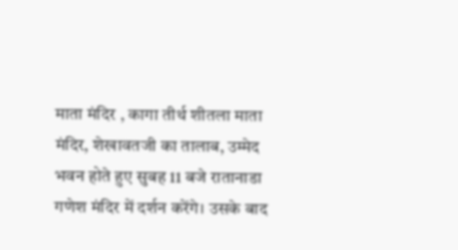माता मंदिर , कागा तीर्थ शीतला माता मंदिर, शेखावतजी का तालाब, उम्मेद भवन होते हुए सुबह 11 बजे रातानाडा गणेश मंदिर में दर्शन करेंगे। उसके बाद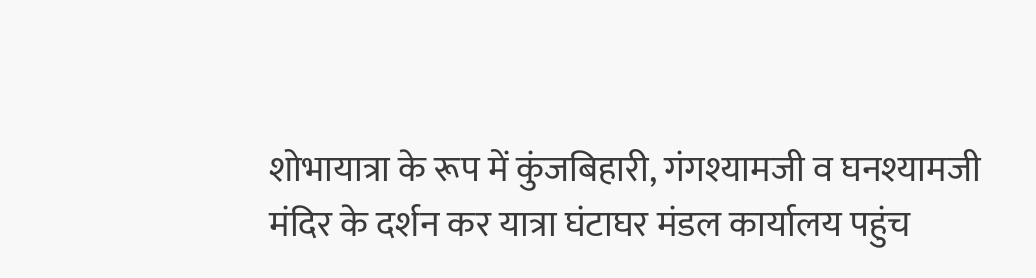शोभायात्रा के रूप में कुंजबिहारी, गंगश्यामजी व घनश्यामजी मंदिर के दर्शन कर यात्रा घंटाघर मंडल कार्यालय पहुंच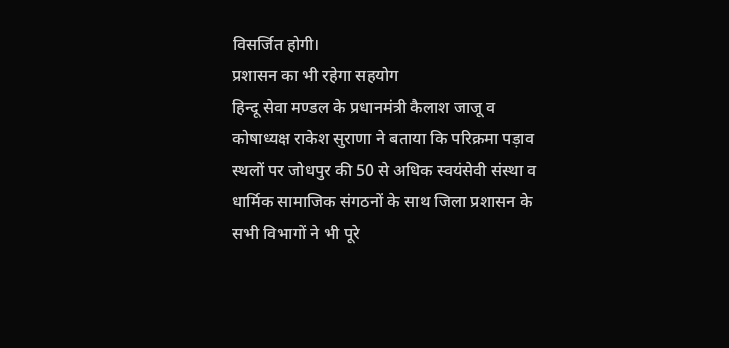विसर्जित होगी।
प्रशासन का भी रहेगा सहयोग
हिन्दू सेवा मण्डल के प्रधानमंत्री कैलाश जाजू व कोषाध्यक्ष राकेश सुराणा ने बताया कि परिक्रमा पड़ाव स्थलों पर जोधपुर की 50 से अधिक स्वयंसेवी संस्था व धार्मिक सामाजिक संगठनों के साथ जिला प्रशासन के सभी विभागों ने भी पूरे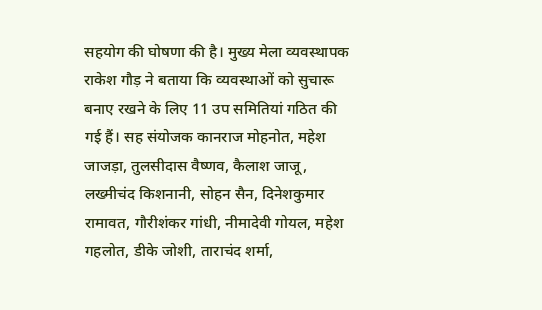सहयोग की घोषणा की है। मुख्य मेला व्यवस्थापक राकेश गौड़ ने बताया कि व्यवस्थाओं को सुचारू बनाए रखने के लिए 11 उप समितियां गठित की गई हैं। सह संयोजक कानराज मोहनोत, महेश जाजड़ा, तुलसीदास वैष्णव, कैलाश जाजू, लख्मीचंद किशनानी, सोहन सैन, दिनेशकुमार रामावत, गौरीशंकर गांधी, नीमादेवी गोयल, महेश गहलोत, डीके जोशी, ताराचंद शर्मा,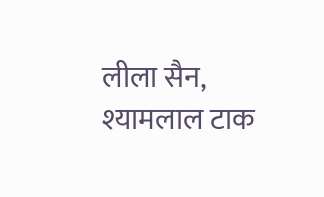लीला सैन, श्यामलाल टाक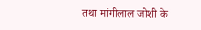तथा मांगीलाल जोशी के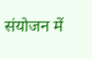संयोजन में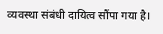व्यवस्था संबंधी दायित्व सौंपा गया है।